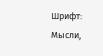Шрифт:
Мысли,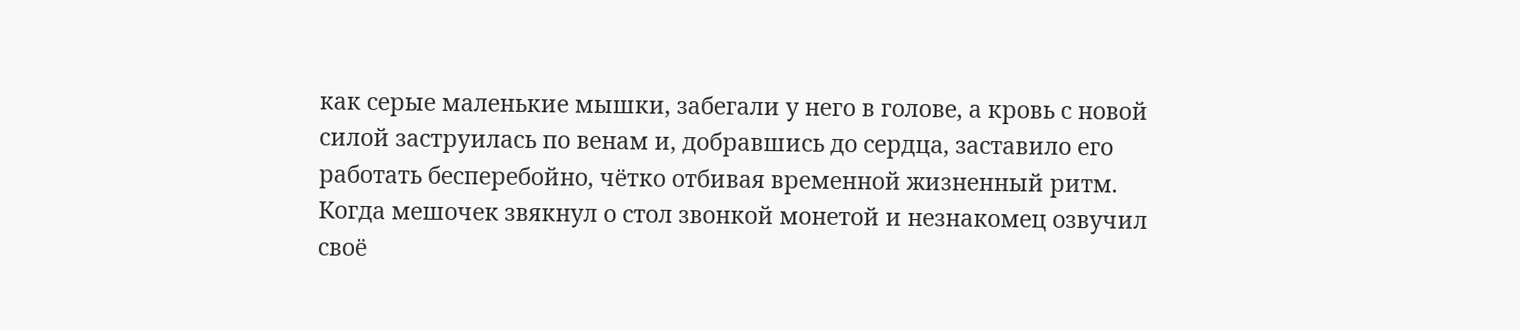как серые маленькие мышки, забегали у него в голове, а кровь с новой силой заструилась по венам и, добравшись до сердца, заставило его работать бесперебойно, чётко отбивая временной жизненный ритм.
Когда мешочек звякнул о стол звонкой монетой и незнакомец озвучил своё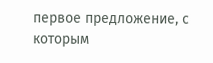первое предложение, с которым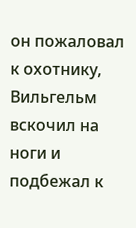он пожаловал к охотнику, Вильгельм вскочил на ноги и подбежал к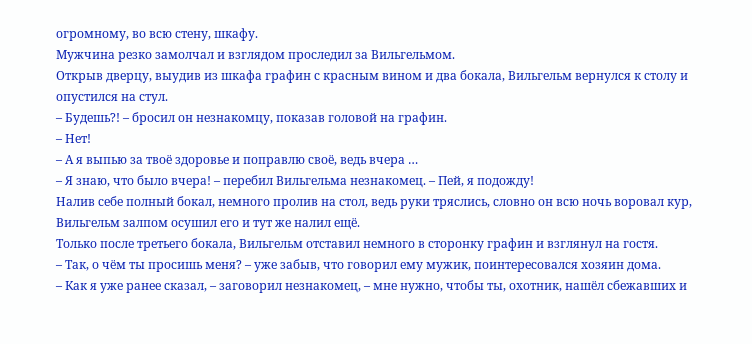огромному, во всю стену, шкафу.
Мужчина резко замолчал и взглядом проследил за Вильгельмом.
Открыв дверцу, выудив из шкафа графин с красным вином и два бокала, Вильгельм вернулся к столу и опустился на стул.
– Будешь?! – бросил он незнакомцу, показав головой на графин.
– Нет!
– А я выпью за твоё здоровье и поправлю своё, ведь вчера …
– Я знаю, что было вчера! – перебил Вильгельма незнакомец. – Пей, я подожду!
Налив себе полный бокал, немного пролив на стол, ведь руки тряслись, словно он всю ночь воровал кур, Вильгельм залпом осушил его и тут же налил ещё.
Только после третьего бокала, Вильгельм отставил немного в сторонку графин и взглянул на гостя.
– Так, о чём ты просишь меня? – уже забыв, что говорил ему мужик, поинтересовался хозяин дома.
– Как я уже ранее сказал, – заговорил незнакомец, – мне нужно, чтобы ты, охотник, нашёл сбежавших и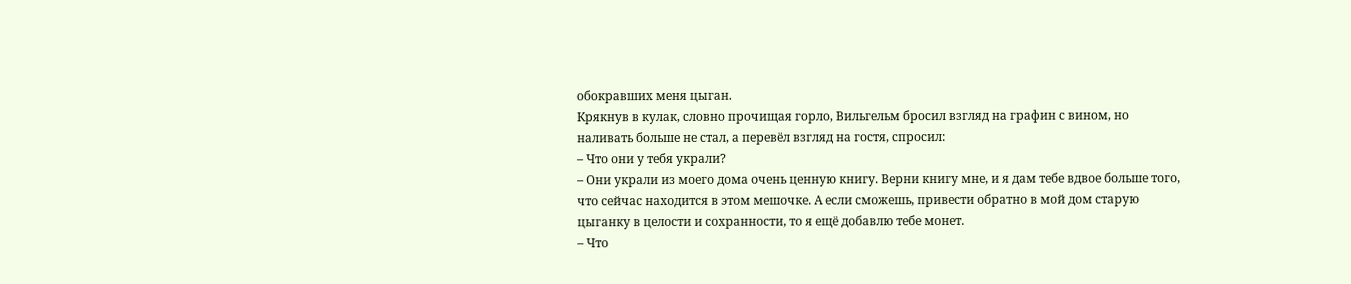обокравших меня цыган.
Крякнув в кулак, словно прочищая горло, Вильгельм бросил взгляд на графин с вином, но наливать больше не стал, а перевёл взгляд на гостя, спросил:
– Что они у тебя украли?
– Они украли из моего дома очень ценную книгу. Верни книгу мне, и я дам тебе вдвое больше того, что сейчас находится в этом мешочке. А если сможешь, привести обратно в мой дом старую цыганку в целости и сохранности, то я ещё добавлю тебе монет.
– Что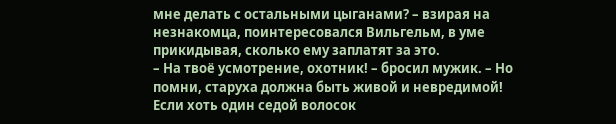мне делать с остальными цыганами? – взирая на незнакомца, поинтересовался Вильгельм, в уме прикидывая, сколько ему заплатят за это.
– На твоё усмотрение, охотник! – бросил мужик. – Но помни, старуха должна быть живой и невредимой! Если хоть один седой волосок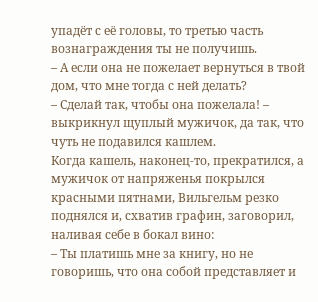упадёт с её головы, то третью часть вознаграждения ты не получишь.
– А если она не пожелает вернуться в твой дом, что мне тогда с ней делать?
– Сделай так, чтобы она пожелала! – выкрикнул щуплый мужичок, да так, что чуть не подавился кашлем.
Когда кашель, наконец-то, прекратился, а мужичок от напряженья покрылся красными пятнами, Вильгельм резко поднялся и, схватив графин, заговорил, наливая себе в бокал вино:
– Ты платишь мне за книгу, но не говоришь, что она собой представляет и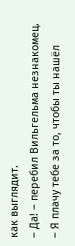как выглядит.
– Да! – перебил Вильгельма незнакомец. – Я плачу тебе за то, чтобы ты нашёл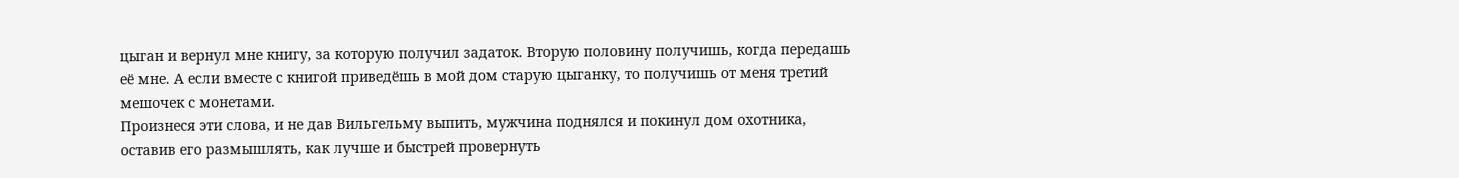цыган и вернул мне книгу, за которую получил задаток. Вторую половину получишь, когда передашь её мне. А если вместе с книгой приведёшь в мой дом старую цыганку, то получишь от меня третий мешочек с монетами.
Произнеся эти слова, и не дав Вильгельму выпить, мужчина поднялся и покинул дом охотника, оставив его размышлять, как лучше и быстрей провернуть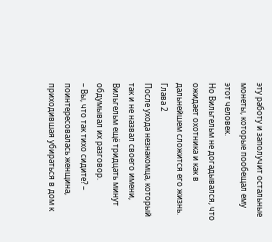эту работу и заполучит остальные монеты, которые пообещал ему этот человек.
Но Вильгельм не догадывался, что ожидает охотника и как в дальнейшем сложится его жизнь.
Глава 2
После ухода незнакомца, который так и не назвал своего имени, Вильгельм ещё тридцать минут обдумывал их разговор.
– Вы, что так тихо сидите? – поинтересовалась женщина, приходившая убираться в дом к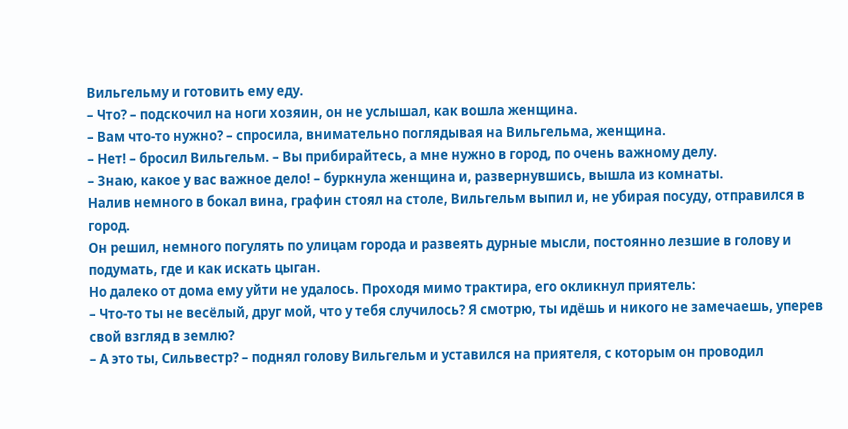Вильгельму и готовить ему еду.
– Что? – подскочил на ноги хозяин, он не услышал, как вошла женщина.
– Вам что-то нужно? – спросила, внимательно поглядывая на Вильгельма, женщина.
– Нет! – бросил Вильгельм. – Вы прибирайтесь, а мне нужно в город, по очень важному делу.
– Знаю, какое у вас важное дело! – буркнула женщина и, развернувшись, вышла из комнаты.
Налив немного в бокал вина, графин стоял на столе, Вильгельм выпил и, не убирая посуду, отправился в город.
Он решил, немного погулять по улицам города и развеять дурные мысли, постоянно лезшие в голову и подумать, где и как искать цыган.
Но далеко от дома ему уйти не удалось. Проходя мимо трактира, его окликнул приятель:
– Что-то ты не весёлый, друг мой, что у тебя случилось? Я смотрю, ты идёшь и никого не замечаешь, уперев свой взгляд в землю?
– А это ты, Сильвестр? – поднял голову Вильгельм и уставился на приятеля, с которым он проводил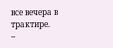все вечера в трактире.
–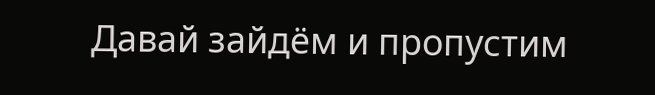Давай зайдём и пропустим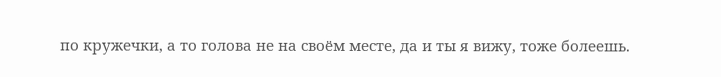по кружечки, а то голова не на своём месте, да и ты я вижу, тоже болеешь.